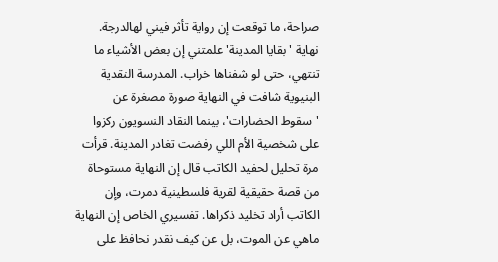صراحة، ما توقعت إن رواية تأثر فيني لهالدرجة. نهاية 'بقايا المدينة' علمتني إن بعض الأشياء ما تنتهي، حتى لو شفناها خراب. المدرسة النقدية البنيوية شافت في النهاية صورة مصغرة عن 'سقوط الحضارات'، بينما النقاد النسويون ركزوا على شخصية الأم اللي رفضت تغادر المدينة. قرأت مرة تحليل لحفيد الكاتب قال إن النهاية مستوحاة من قصة حقيقية لقرية فلسطينية دمرت، وإن الكاتب أراد تخليد ذكراها. تفسيري الخاص إن النهاية ماهي عن الموت، بل عن كيف نقدر نحافظ على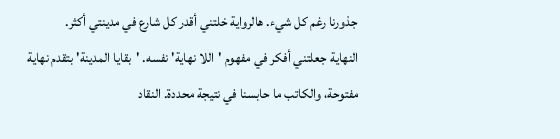جذورنا رغم كل شيء. هالرواية خلتني أقدر كل شارع في مدينتي أكثر.
النهاية جعلتني أفكر في مفهوم 'اللا نهاية' نفسه. 'بقايا المدينة' بتقدم نهاية مفتوحة، والكاتب ما حابسنا في نتيجة محددة. النقاد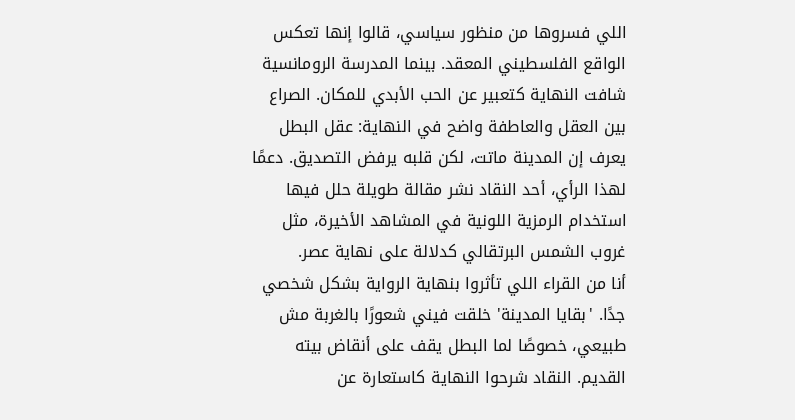اللي فسروها من منظور سياسي، قالوا إنها تعكس الواقع الفلسطيني المعقد. بينما المدرسة الرومانسية شافت النهاية كتعبير عن الحب الأبدي للمكان. الصراع بين العقل والعاطفة واضح في النهاية: عقل البطل يعرف إن المدينة ماتت، لكن قلبه يرفض التصديق. دعمًا لهذا الرأي، أحد النقاد نشر مقالة طويلة حلل فيها استخدام الرمزية اللونية في المشاهد الأخيرة، مثل غروب الشمس البرتقالي كدلالة على نهاية عصر.
أنا من القراء اللي تأثروا بنهاية الرواية بشكل شخصي جدًا. 'بقايا المدينة' خلقت فيني شعورًا بالغربة مش طبيعي، خصوصًا لما البطل يقف على أنقاض بيته القديم. النقاد شرحوا النهاية كاستعارة عن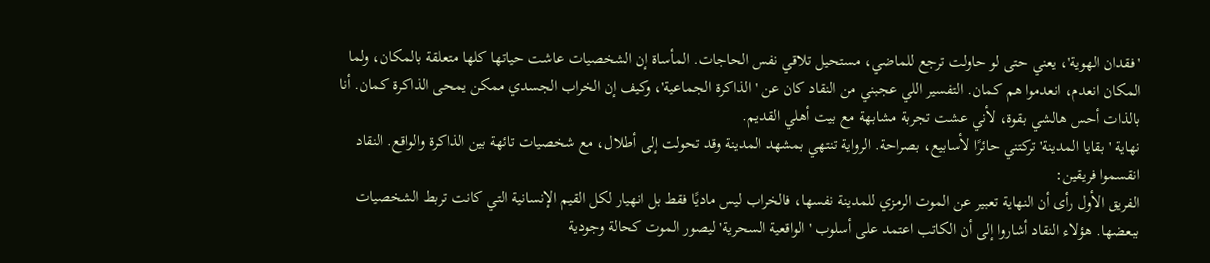'فقدان الهوية'، يعني حتى لو حاولت ترجع للماضي، مستحيل تلاقي نفس الحاجات. المأساة إن الشخصيات عاشت حياتها كلها متعلقة بالمكان، ولما المكان انعدم، انعدموا هم كمان. التفسير اللي عجبني من النقاد كان عن 'الذاكرة الجماعية'، وكيف إن الخراب الجسدي ممكن يمحى الذاكرة كمان. أنا بالذات أحس هالشي بقوة، لأني عشت تجربة مشابهة مع بيت أهلي القديم.
نهاية 'بقايا المدينة' تركتني حائرًا لأسابيع، بصراحة. الرواية تنتهي بمشهد المدينة وقد تحولت إلى أطلال، مع شخصيات تائهة بين الذاكرة والواقع. النقاد انقسموا فريقين:
الفريق الأول رأى أن النهاية تعبير عن الموت الرمزي للمدينة نفسها، فالخراب ليس ماديًا فقط بل انهيار لكل القيم الإنسانية التي كانت تربط الشخصيات ببعضها. هؤلاء النقاد أشاروا إلى أن الكاتب اعتمد على أسلوب 'الواقعية السحرية' ليصور الموت كحالة وجودية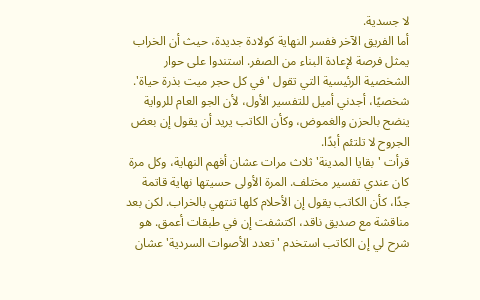لا جسدية.
أما الفريق الآخر ففسر النهاية كولادة جديدة، حيث أن الخراب يمثل فرصة لإعادة البناء من الصفر. استندوا على حوار الشخصية الرئيسية التي تقول 'في كل حجر ميت بذرة حياة'. شخصيًا، أجدني أميل للتفسير الأول، لأن الجو العام للرواية ينضح بالحزن والغموض، وكأن الكاتب يريد أن يقول إن بعض الجروح لا تلتئم أبدًا.
قرأت 'بقايا المدينة' ثلاث مرات عشان أفهم النهاية، وكل مرة كان عندي تفسير مختلف. المرة الأولى حسيتها نهاية قاتمة جدًا، كأن الكاتب يقول إن الأحلام كلها تنتهي بالخراب. لكن بعد مناقشة مع صديق ناقد، اكتشفت إن في طبقات أعمق. هو شرح لي إن الكاتب استخدم 'تعدد الأصوات السردية' عشان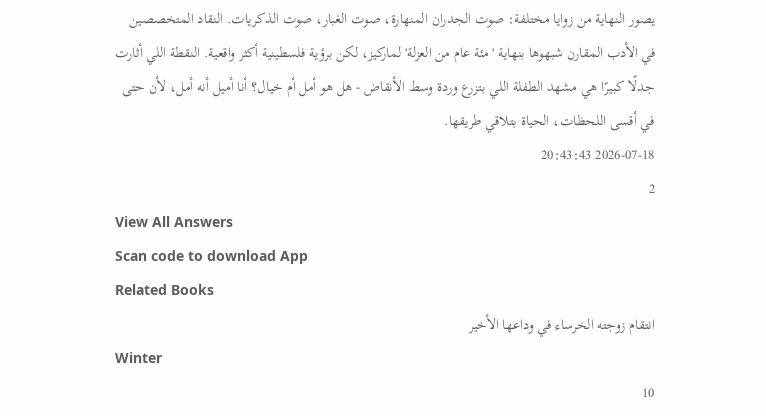يصور النهاية من زوايا مختلفة: صوت الجدران المنهارة، صوت الغبار، صوت الذكريات. النقاد المتخصصين في الأدب المقارن شبهوها بنهاية 'مئة عام من العزلة' لماركيز، لكن برؤية فلسطينية أكثر واقعية. النقطة اللي أثارت جدلًا كبيرًا هي مشهد الطفلة اللي بتزرع وردة وسط الأنقاض - هل هو أمل أم خيال؟ أنا أميل أنه أمل، لأن حتى في أقسى اللحظات، الحياة بتلاقي طريقها.
2026-07-18 20:43:43
2
View All Answers
Scan code to download App
Related Books
انتقام زوجته الخرساء في وداعها الأخير
Winter
10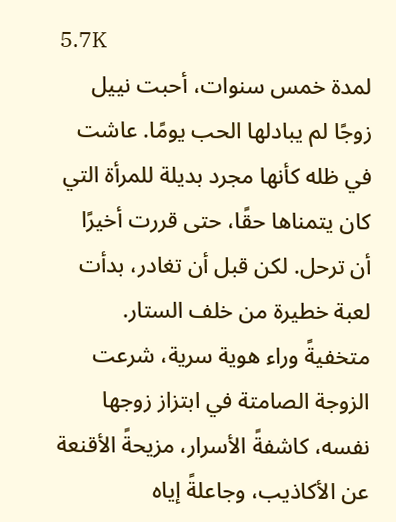5.7K
لمدة خمس سنوات، أحبت نييل زوجًا لم يبادلها الحب يومًا. عاشت في ظله كأنها مجرد بديلة للمرأة التي كان يتمناها حقًا، حتى قررت أخيرًا أن ترحل. لكن قبل أن تغادر، بدأت لعبة خطيرة من خلف الستار. متخفيةً وراء هوية سرية، شرعت الزوجة الصامتة في ابتزاز زوجها نفسه، كاشفةً الأسرار، مزيحةً الأقنعة عن الأكاذيب، وجاعلةً إياه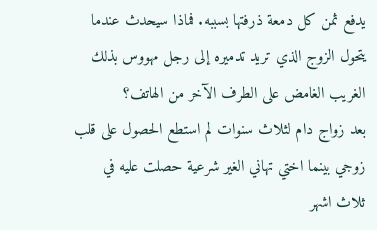يدفع ثمن كل دمعة ذرفتها بسببه. فماذا سيحدث عندما يتحول الزوج الذي تريد تدميره إلى رجل مهووس بذلك الغريب الغامض على الطرف الآخر من الهاتف؟
بعد زواج دام لثلاث سنوات لم استطع الحصول على قلب زوجي بينما اختي تهاني الغير شرعية حصلت عليه في ثلاث اشهر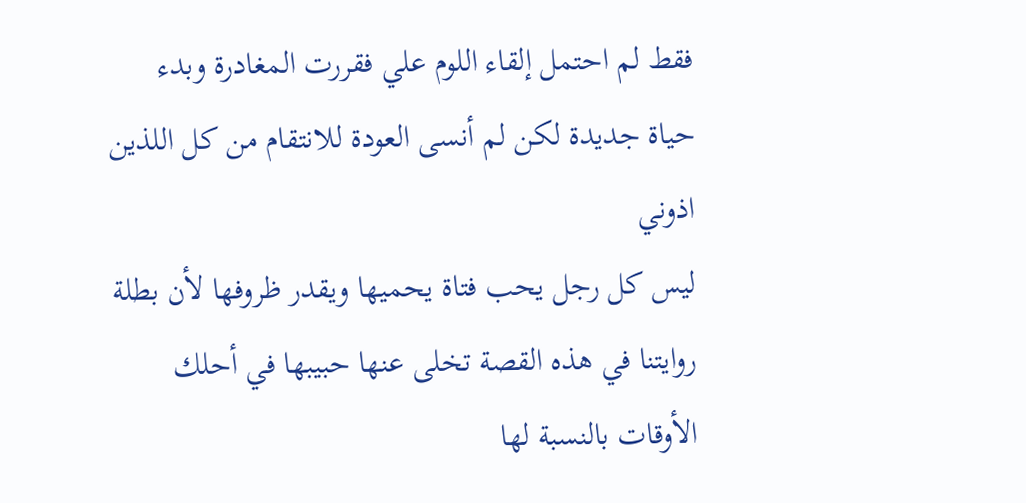فقط لم احتمل إلقاء اللوم علي فقررت المغادرة وبدء حياة جديدة لكن لم أنسى العودة للانتقام من كل اللذين اذوني
ليس كل رجل يحب فتاة يحميها ويقدر ظروفها لأن بطلة روايتنا في هذه القصة تخلى عنها حبيبها في أحلك الأوقات بالنسبة لها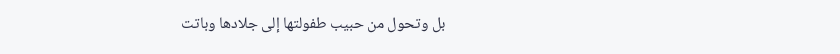بل وتحول من حبيب طفولتها إلى جلادها وباتت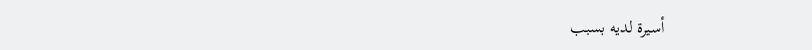أسيرة لديه بسبب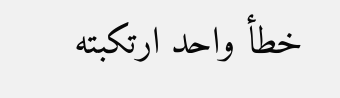خطأ واحد ارتكبته